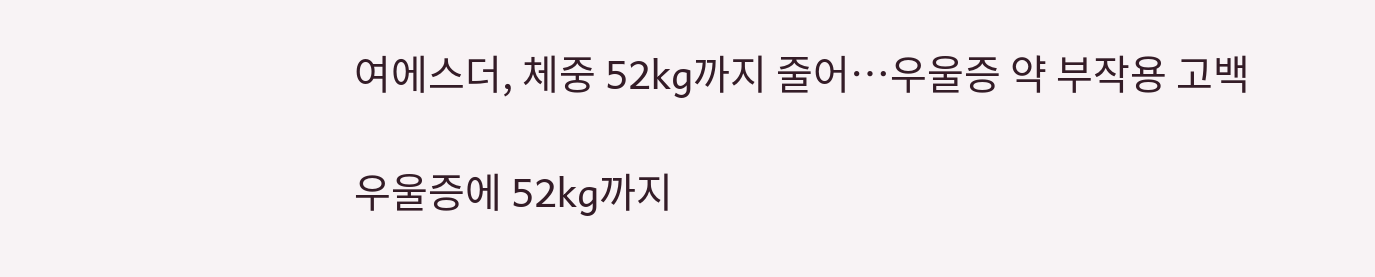여에스더, 체중 52kg까지 줄어…우울증 약 부작용 고백

우울증에 52kg까지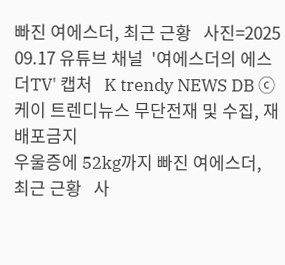빠진 여에스더, 최근 근황   사진=2025 09.17 유튜브 채널  '여에스더의 에스더TV' 캡처   K trendy NEWS DB ⓒ케이 트렌디뉴스 무단전재 및 수집, 재배포금지
우울증에 52kg까지 빠진 여에스더, 최근 근황   사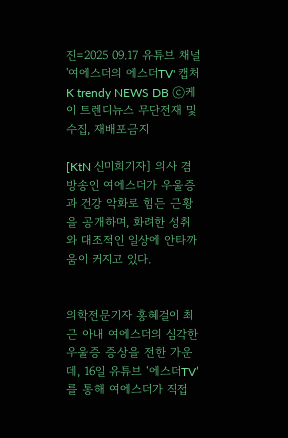진=2025 09.17 유튜브 채널  '여에스더의 에스더TV' 캡처   K trendy NEWS DB ⓒ케이 트렌디뉴스 무단전재 및 수집, 재배포금지

[KtN 신미희기자] 의사 겸 방송인 여에스더가 우울증과 건강 악화로 힘든 근황을 공개하며, 화려한 성취와 대조적인 일상에 안타까움이 커지고 있다.


의학전문기자 홍혜걸이 최근 아내 여에스더의 심각한 우울증 증상을 전한 가운데, 16일 유튜브 ‘에스더TV’를 통해 여에스더가 직접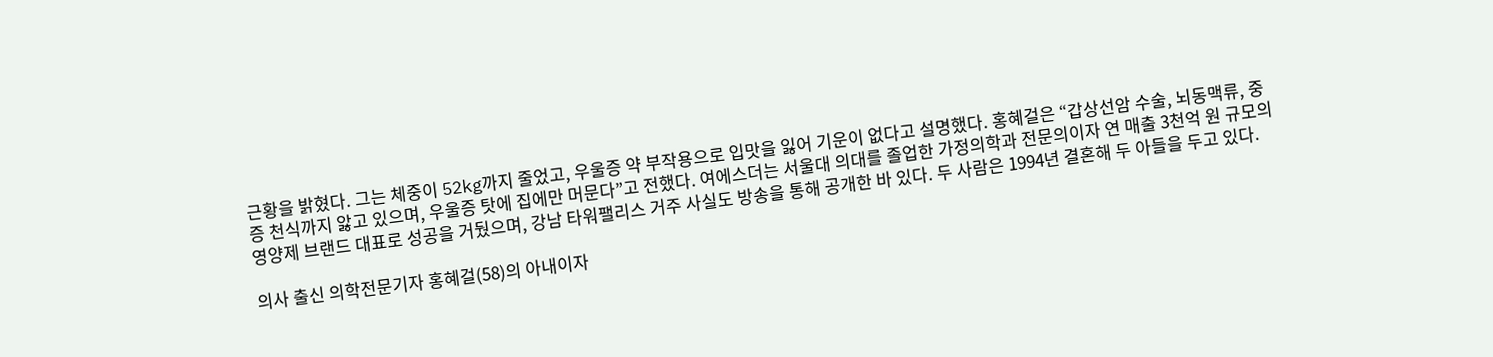근황을 밝혔다. 그는 체중이 52kg까지 줄었고, 우울증 약 부작용으로 입맛을 잃어 기운이 없다고 설명했다. 홍혜걸은 “갑상선암 수술, 뇌동맥류, 중증 천식까지 앓고 있으며, 우울증 탓에 집에만 머문다”고 전했다. 여에스더는 서울대 의대를 졸업한 가정의학과 전문의이자 연 매출 3천억 원 규모의 영양제 브랜드 대표로 성공을 거뒀으며, 강남 타워팰리스 거주 사실도 방송을 통해 공개한 바 있다. 두 사람은 1994년 결혼해 두 아들을 두고 있다.

의사 출신 의학전문기자 홍혜걸(58)의 아내이자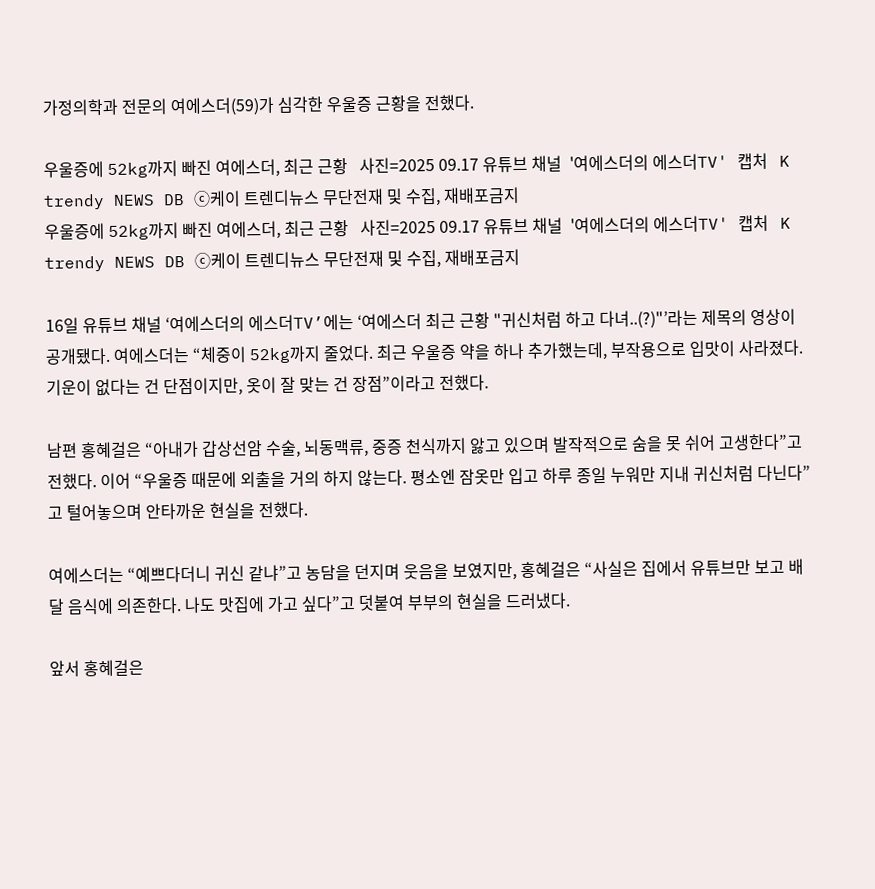가정의학과 전문의 여에스더(59)가 심각한 우울증 근황을 전했다.

우울증에 52kg까지 빠진 여에스더, 최근 근황   사진=2025 09.17 유튜브 채널  '여에스더의 에스더TV' 캡처   K trendy NEWS DB ⓒ케이 트렌디뉴스 무단전재 및 수집, 재배포금지
우울증에 52kg까지 빠진 여에스더, 최근 근황   사진=2025 09.17 유튜브 채널  '여에스더의 에스더TV' 캡처   K trendy NEWS DB ⓒ케이 트렌디뉴스 무단전재 및 수집, 재배포금지

16일 유튜브 채널 ‘여에스더의 에스더TV’에는 ‘여에스더 최근 근황 "귀신처럼 하고 다녀..(?)"’라는 제목의 영상이 공개됐다. 여에스더는 “체중이 52kg까지 줄었다. 최근 우울증 약을 하나 추가했는데, 부작용으로 입맛이 사라졌다. 기운이 없다는 건 단점이지만, 옷이 잘 맞는 건 장점”이라고 전했다.

남편 홍혜걸은 “아내가 갑상선암 수술, 뇌동맥류, 중증 천식까지 앓고 있으며 발작적으로 숨을 못 쉬어 고생한다”고 전했다. 이어 “우울증 때문에 외출을 거의 하지 않는다. 평소엔 잠옷만 입고 하루 종일 누워만 지내 귀신처럼 다닌다”고 털어놓으며 안타까운 현실을 전했다.

여에스더는 “예쁘다더니 귀신 같냐”고 농담을 던지며 웃음을 보였지만, 홍혜걸은 “사실은 집에서 유튜브만 보고 배달 음식에 의존한다. 나도 맛집에 가고 싶다”고 덧붙여 부부의 현실을 드러냈다.

앞서 홍혜걸은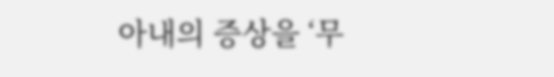아내의 증상을 ‘무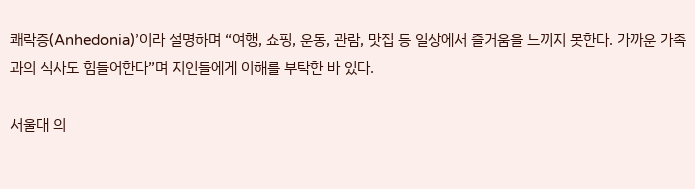쾌락증(Anhedonia)’이라 설명하며 “여행, 쇼핑, 운동, 관람, 맛집 등 일상에서 즐거움을 느끼지 못한다. 가까운 가족과의 식사도 힘들어한다”며 지인들에게 이해를 부탁한 바 있다.

서울대 의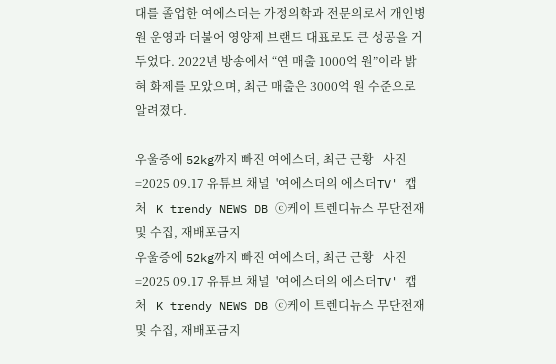대를 졸업한 여에스더는 가정의학과 전문의로서 개인병원 운영과 더불어 영양제 브랜드 대표로도 큰 성공을 거두었다. 2022년 방송에서 “연 매출 1000억 원”이라 밝혀 화제를 모았으며, 최근 매출은 3000억 원 수준으로 알려졌다.

우울증에 52kg까지 빠진 여에스더, 최근 근황   사진=2025 09.17 유튜브 채널  '여에스더의 에스더TV' 캡처   K trendy NEWS DB ⓒ케이 트렌디뉴스 무단전재 및 수집, 재배포금지
우울증에 52kg까지 빠진 여에스더, 최근 근황   사진=2025 09.17 유튜브 채널  '여에스더의 에스더TV' 캡처   K trendy NEWS DB ⓒ케이 트렌디뉴스 무단전재 및 수집, 재배포금지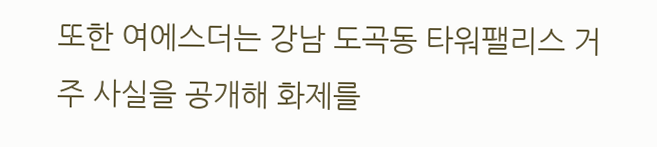또한 여에스더는 강남 도곡동 타워팰리스 거주 사실을 공개해 화제를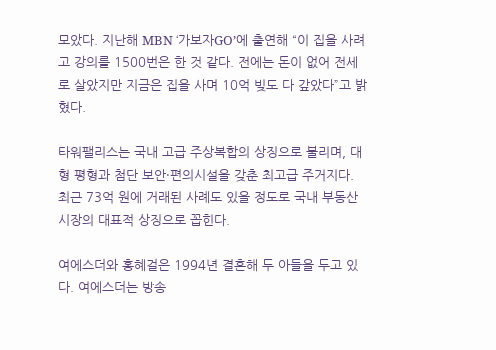모았다. 지난해 MBN ‘가보자GO’에 출연해 “이 집을 사려고 강의를 1500번은 한 것 같다. 전에는 돈이 없어 전세로 살았지만 지금은 집을 사며 10억 빚도 다 갚았다”고 밝혔다.

타워팰리스는 국내 고급 주상복합의 상징으로 불리며, 대형 평형과 첨단 보안·편의시설을 갖춘 최고급 주거지다. 최근 73억 원에 거래된 사례도 있을 정도로 국내 부동산 시장의 대표적 상징으로 꼽힌다.

여에스더와 홍혜걸은 1994년 결혼해 두 아들을 두고 있다. 여에스더는 방송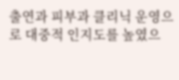출연과 피부과 클리닉 운영으로 대중적 인지도를 높였으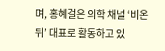며, 홍혜걸은 의학 채널 ‘비온뒤’ 대표로 활동하고 있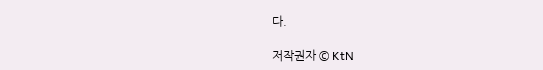다.

저작권자 © KtN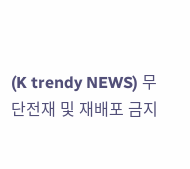(K trendy NEWS) 무단전재 및 재배포 금지